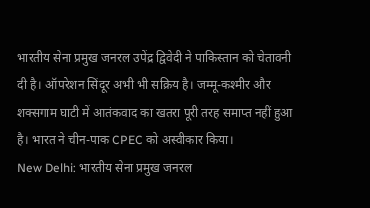भारतीय सेना प्रमुख जनरल उपेंद्र द्विवेदी ने पाकिस्तान को चेतावनी दी है। ऑपरेशन सिंदूर अभी भी सक्रिय है। जम्मू-कश्मीर और शक्सगाम घाटी में आतंकवाद का खतरा पूरी तरह समाप्त नहीं हुआ है। भारत ने चीन-पाक CPEC को अस्वीकार किया।
New Delhi: भारतीय सेना प्रमुख जनरल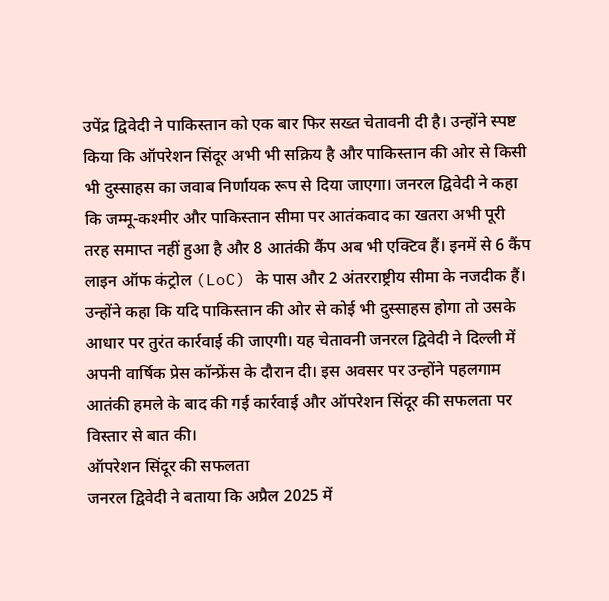उपेंद्र द्विवेदी ने पाकिस्तान को एक बार फिर सख्त चेतावनी दी है। उन्होंने स्पष्ट किया कि ऑपरेशन सिंदूर अभी भी सक्रिय है और पाकिस्तान की ओर से किसी भी दुस्साहस का जवाब निर्णायक रूप से दिया जाएगा। जनरल द्विवेदी ने कहा कि जम्मू-कश्मीर और पाकिस्तान सीमा पर आतंकवाद का खतरा अभी पूरी तरह समाप्त नहीं हुआ है और 8 आतंकी कैंप अब भी एक्टिव हैं। इनमें से 6 कैंप लाइन ऑफ कंट्रोल (LoC) के पास और 2 अंतरराष्ट्रीय सीमा के नजदीक हैं।
उन्होंने कहा कि यदि पाकिस्तान की ओर से कोई भी दुस्साहस होगा तो उसके आधार पर तुरंत कार्रवाई की जाएगी। यह चेतावनी जनरल द्विवेदी ने दिल्ली में अपनी वार्षिक प्रेस कॉन्फ्रेंस के दौरान दी। इस अवसर पर उन्होंने पहलगाम आतंकी हमले के बाद की गई कार्रवाई और ऑपरेशन सिंदूर की सफलता पर विस्तार से बात की।
ऑपरेशन सिंदूर की सफलता
जनरल द्विवेदी ने बताया कि अप्रैल 2025 में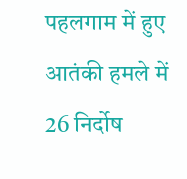पहलगाम में हुए आतंकी हमले में 26 निर्दोष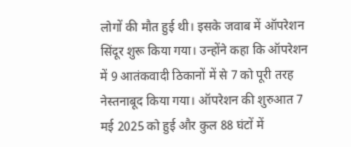लोगों की मौत हुई थी। इसके जवाब में ऑपरेशन सिंदूर शुरू किया गया। उन्होंने कहा कि ऑपरेशन में 9 आतंकवादी ठिकानों में से 7 को पूरी तरह नेस्तनाबूद किया गया। ऑपरेशन की शुरुआत 7 मई 2025 को हुई और कुल 88 घंटों में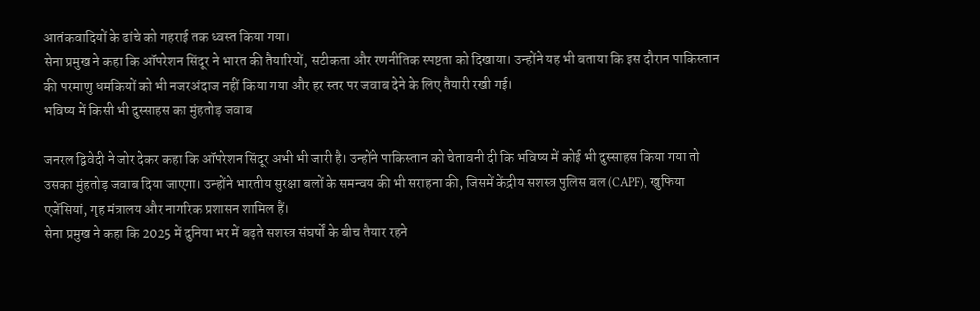आतंकवादियों के ढांचे को गहराई तक ध्वस्त किया गया।
सेना प्रमुख ने कहा कि ऑपरेशन सिंदूर ने भारत की तैयारियों, सटीकता और रणनीतिक स्पष्टता को दिखाया। उन्होंने यह भी बताया कि इस दौरान पाकिस्तान की परमाणु धमकियों को भी नजरअंदाज नहीं किया गया और हर स्तर पर जवाब देने के लिए तैयारी रखी गई।
भविष्य में किसी भी दुस्साहस का मुंहतोड़ जवाब

जनरल द्विवेदी ने जोर देकर कहा कि ऑपरेशन सिंदूर अभी भी जारी है। उन्होंने पाकिस्तान को चेतावनी दी कि भविष्य में कोई भी दुस्साहस किया गया तो उसका मुंहतोड़ जवाब दिया जाएगा। उन्होंने भारतीय सुरक्षा बलों के समन्वय की भी सराहना की, जिसमें केंद्रीय सशस्त्र पुलिस बल (CAPF), खुफिया एजेंसियां, गृह मंत्रालय और नागरिक प्रशासन शामिल हैं।
सेना प्रमुख ने कहा कि 2025 में दुनिया भर में बढ़ते सशस्त्र संघर्षों के बीच तैयार रहने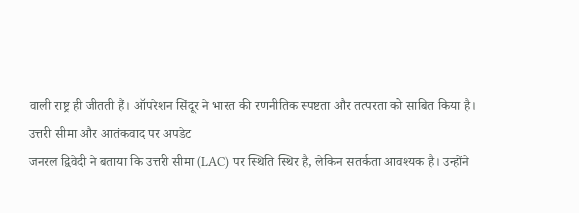वाली राष्ट्र ही जीतती हैं। ऑपरेशन सिंदूर ने भारत की रणनीतिक स्पष्टता और तत्परता को साबित किया है।
उत्तरी सीमा और आतंकवाद पर अपडेट
जनरल द्विवेदी ने बताया कि उत्तरी सीमा (LAC) पर स्थिति स्थिर है, लेकिन सतर्कता आवश्यक है। उन्होंने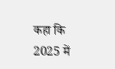कहा कि 2025 में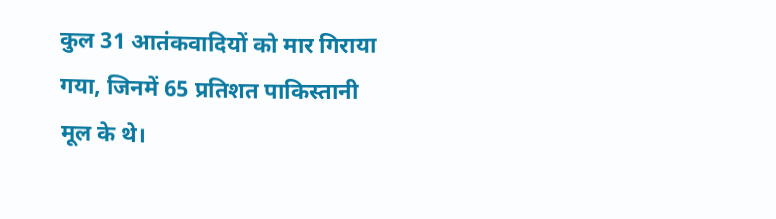कुल 31 आतंकवादियों को मार गिराया गया, जिनमें 65 प्रतिशत पाकिस्तानी मूल के थे।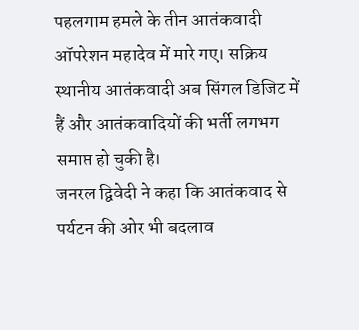पहलगाम हमले के तीन आतंकवादी ऑपरेशन महादेव में मारे गए। सक्रिय स्थानीय आतंकवादी अब सिंगल डिजिट में हैं और आतंकवादियों की भर्ती लगभग समाप्त हो चुकी है।
जनरल द्विवेदी ने कहा कि आतंकवाद से पर्यटन की ओर भी बदलाव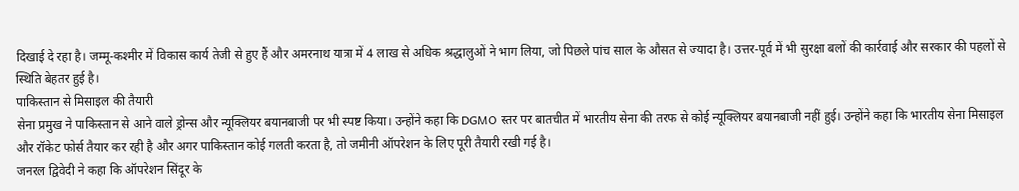दिखाई दे रहा है। जम्मू-कश्मीर में विकास कार्य तेजी से हुए हैं और अमरनाथ यात्रा में 4 लाख से अधिक श्रद्धालुओं ने भाग लिया, जो पिछले पांच साल के औसत से ज्यादा है। उत्तर-पूर्व में भी सुरक्षा बलों की कार्रवाई और सरकार की पहलों से स्थिति बेहतर हुई है।
पाकिस्तान से मिसाइल की तैयारी
सेना प्रमुख ने पाकिस्तान से आने वाले ड्रोन्स और न्यूक्लियर बयानबाजी पर भी स्पष्ट किया। उन्होंने कहा कि DGMO स्तर पर बातचीत में भारतीय सेना की तरफ से कोई न्यूक्लियर बयानबाजी नहीं हुई। उन्होंने कहा कि भारतीय सेना मिसाइल और रॉकेट फोर्स तैयार कर रही है और अगर पाकिस्तान कोई गलती करता है, तो जमीनी ऑपरेशन के लिए पूरी तैयारी रखी गई है।
जनरल द्विवेदी ने कहा कि ऑपरेशन सिंदूर के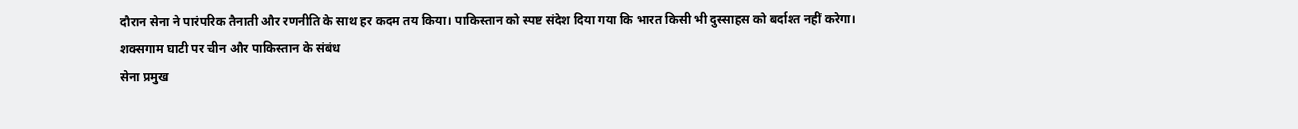दौरान सेना ने पारंपरिक तैनाती और रणनीति के साथ हर कदम तय किया। पाकिस्तान को स्पष्ट संदेश दिया गया कि भारत किसी भी दुस्साहस को बर्दाश्त नहीं करेगा।
शक्सगाम घाटी पर चीन और पाकिस्तान के संबंध
सेना प्रमुख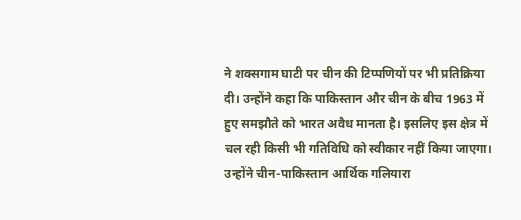ने शक्सगाम घाटी पर चीन की टिप्पणियों पर भी प्रतिक्रिया दी। उन्होंने कहा कि पाकिस्तान और चीन के बीच 1963 में हुए समझौते को भारत अवैध मानता है। इसलिए इस क्षेत्र में चल रही किसी भी गतिविधि को स्वीकार नहीं किया जाएगा। उन्होंने चीन-पाकिस्तान आर्थिक गलियारा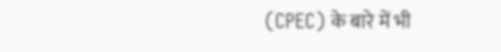(CPEC) के बारे में भी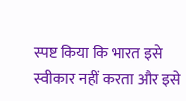स्पष्ट किया कि भारत इसे स्वीकार नहीं करता और इसे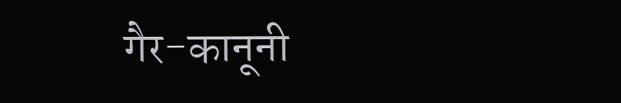गैर-कानूनी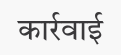कार्रवाई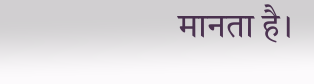मानता है।